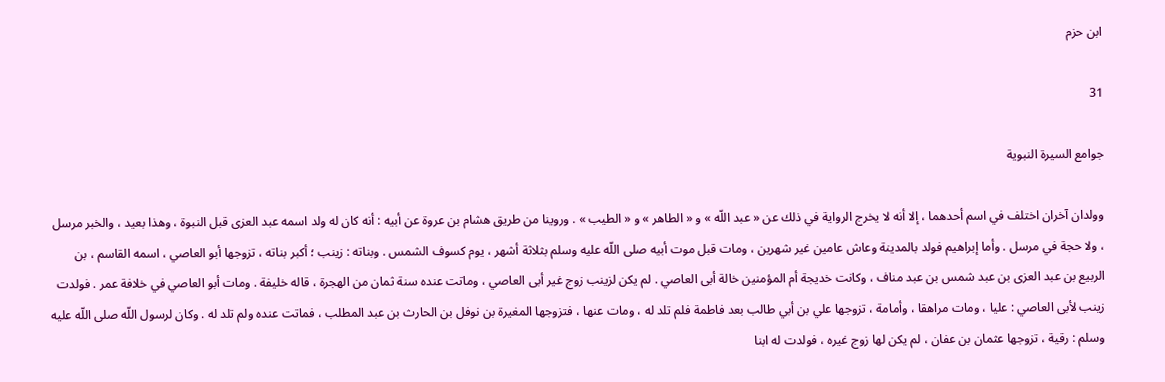ابن حزم

31

جوامع السيرة النبوية

وولدان آخران اختلف في اسم أحدهما ، إلا أنه لا يخرج الرواية في ذلك عن « عبد اللّه » و « الطاهر » و « الطيب » . وروينا من طريق هشام بن عروة عن أبيه : أنه كان له ولد اسمه عبد العزى قبل النبوة ، وهذا بعيد ، والخبر مرسل ، ولا حجة في مرسل . وأما إبراهيم فولد بالمدينة وعاش عامين غير شهرين ، ومات قبل موت أبيه صلى اللّه عليه وسلم بثلاثة أشهر ، يوم كسوف الشمس . وبناته : زينب ؛ أكبر بناته ، تزوجها أبو العاصي ، اسمه القاسم ، بن الربيع بن عبد العزى بن عبد شمس بن عبد مناف ، وكانت خديجة أم المؤمنين خالة أبى العاصي . لم يكن لزينب زوج غير أبى العاصي ، وماتت عنده سنة ثمان من الهجرة ، قاله خليفة . ومات أبو العاصي في خلافة عمر . فولدت زينب لأبى العاصي : عليا ، ومات مراهقا ، وأمامة ، تزوجها علي بن أبي طالب بعد فاطمة فلم تلد له ، ومات عنها ، فتزوجها المغيرة بن نوفل بن الحارث بن عبد المطلب ، فماتت عنده ولم تلد له . وكان لرسول اللّه صلى اللّه عليه وسلم : رقية ، تزوجها عثمان بن عفان ، لم يكن لها زوج غيره ، فولدت له ابنا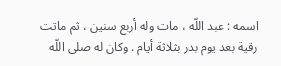اسمه : عبد اللّه ، مات وله أربع سنين ، ثم ماتت رقية بعد يوم بدر بثلاثة أيام . وكان له صلى اللّه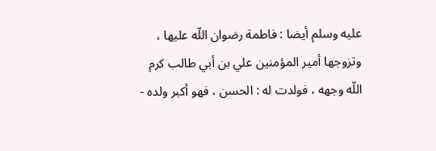عليه وسلم أيضا : فاطمة رضوان اللّه عليها ، وتزوجها أمير المؤمنين علي بن أبي طالب كرم اللّه وجهه ، فولدت له : الحسن ، فهو أكبر ولده -